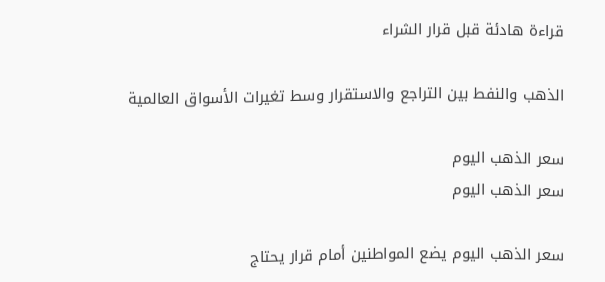قراءة هادئة قبل قرار الشراء

الذهب والنفط بين التراجع والاستقرار وسط تغيرات الأسواق العالمية

سعر الذهب اليوم
سعر الذهب اليوم

سعر الذهب اليوم يضع المواطنين أمام قرار يحتاج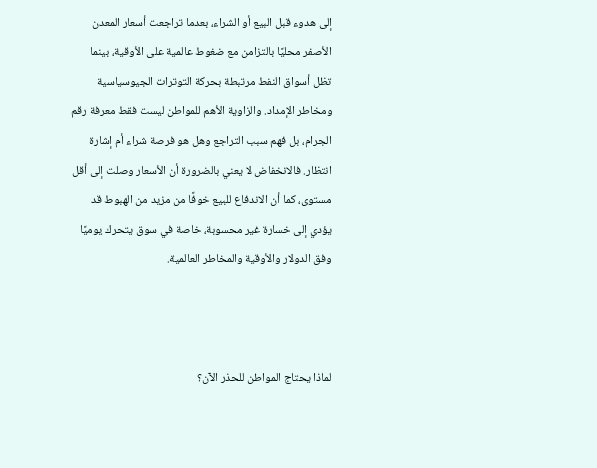إلى هدوء قبل البيع أو الشراء، بعدما تراجعت أسعار المعدن الأصفر محليًا بالتزامن مع ضغوط عالمية على الأوقية، بينما تظل أسواق النفط مرتبطة بحركة التوترات الجيوسياسية ومخاطر الإمداد. والزاوية الأهم للمواطن ليست فقط معرفة رقم الجرام، بل فهم سبب التراجع وهل هو فرصة شراء أم إشارة انتظار. فالانخفاض لا يعني بالضرورة أن الأسعار وصلت إلى أقل مستوى، كما أن الاندفاع للبيع خوفًا من مزيد من الهبوط قد يؤدي إلى خسارة غير محسوبة، خاصة في سوق يتحرك يوميًا وفق الدولار والأوقية والمخاطر العالمية.



لماذا يحتاج المواطن للحذر الآن؟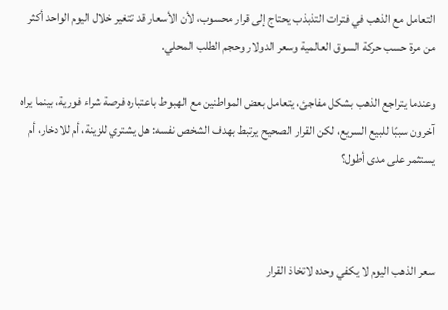التعامل مع الذهب في فترات التذبذب يحتاج إلى قرار محسوب، لأن الأسعار قد تتغير خلال اليوم الواحد أكثر من مرة حسب حركة السوق العالمية وسعر الدولار وحجم الطلب المحلي.

وعندما يتراجع الذهب بشكل مفاجئ، يتعامل بعض المواطنين مع الهبوط باعتباره فرصة شراء فورية، بينما يراه آخرون سببًا للبيع السريع، لكن القرار الصحيح يرتبط بهدف الشخص نفسه: هل يشتري للزينة، أم للادخار، أم يستثمر على مدى أطول؟



سعر الذهب اليوم لا يكفي وحده لاتخاذ القرار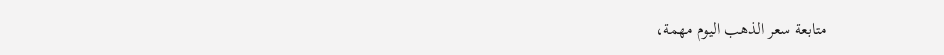متابعة سعر الذهب اليوم مهمة،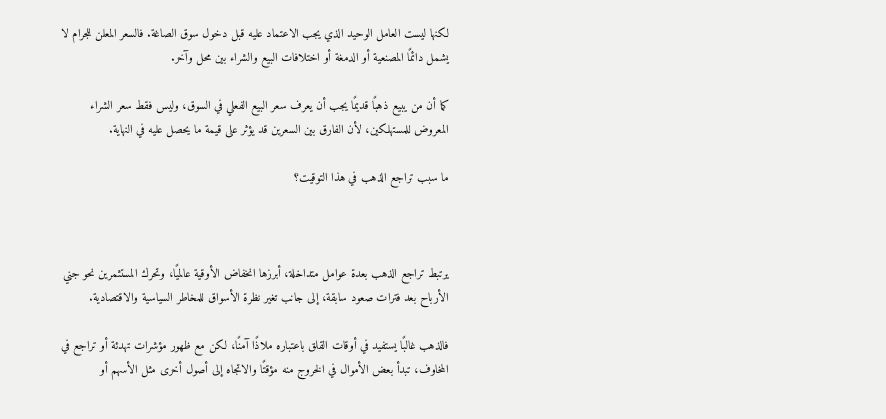لكنها ليست العامل الوحيد الذي يجب الاعتماد عليه قبل دخول سوق الصاغة. فالسعر المعلن للجرام لا يشمل دائمًا المصنعية أو الدمغة أو اختلافات البيع والشراء بين محل وآخر.

كما أن من يبيع ذهبًا قديمًا يجب أن يعرف سعر البيع الفعلي في السوق، وليس فقط سعر الشراء المعروض للمستهلكين، لأن الفارق بين السعرين قد يؤثر على قيمة ما يحصل عليه في النهاية.

ما سبب تراجع الذهب في هذا التوقيت؟



يرتبط تراجع الذهب بعدة عوامل متداخلة، أبرزها انخفاض الأوقية عالميًا، وتحرك المستثمرين نحو جني الأرباح بعد فترات صعود سابقة، إلى جانب تغير نظرة الأسواق للمخاطر السياسية والاقتصادية.

فالذهب غالبًا يستفيد في أوقات القلق باعتباره ملاذًا آمنًا، لكن مع ظهور مؤشرات تهدئة أو تراجع في المخاوف، تبدأ بعض الأموال في الخروج منه مؤقتًا والاتجاه إلى أصول أخرى مثل الأسهم أو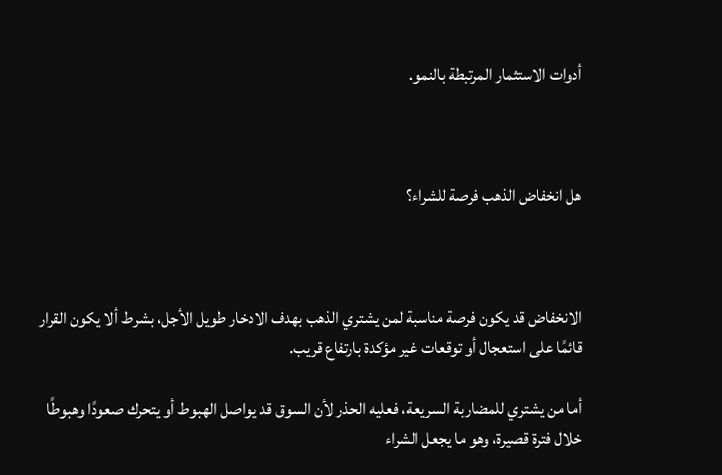أدوات الاستثمار المرتبطة بالنمو.



هل انخفاض الذهب فرصة للشراء؟



الانخفاض قد يكون فرصة مناسبة لمن يشتري الذهب بهدف الادخار طويل الأجل، بشرط ألا يكون القرار قائمًا على استعجال أو توقعات غير مؤكدة بارتفاع قريب.

أما من يشتري للمضاربة السريعة، فعليه الحذر لأن السوق قد يواصل الهبوط أو يتحرك صعودًا وهبوطًا خلال فترة قصيرة، وهو ما يجعل الشراء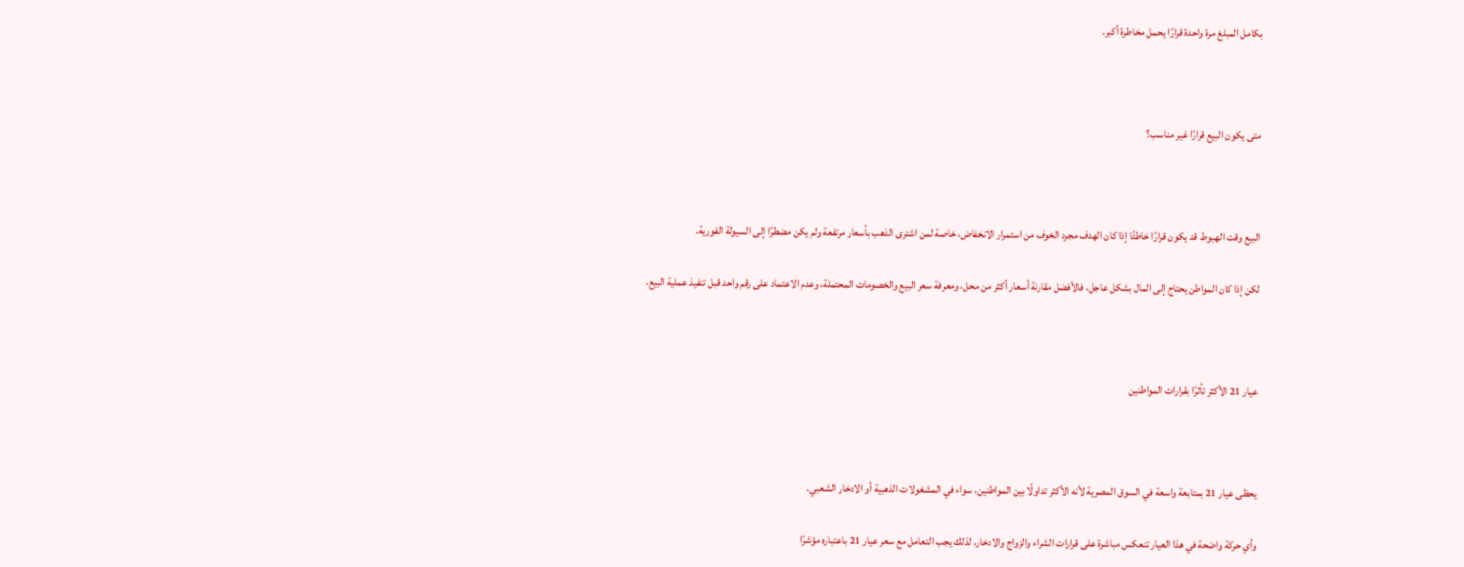بكامل المبلغ مرة واحدة قرارًا يحمل مخاطرة أكبر.



متى يكون البيع قرارًا غير مناسب؟



البيع وقت الهبوط قد يكون قرارًا خاطئًا إذا كان الهدف مجرد الخوف من استمرار الانخفاض، خاصة لمن اشترى الذهب بأسعار مرتفعة ولم يكن مضطرًا إلى السيولة الفورية.

لكن إذا كان المواطن يحتاج إلى المال بشكل عاجل، فالأفضل مقارنة أسعار أكثر من محل، ومعرفة سعر البيع والخصومات المحتملة، وعدم الاعتماد على رقم واحد قبل تنفيذ عملية البيع.



عيار 21 الأكثر تأثرًا بقرارات المواطنين



يحظى عيار 21 بمتابعة واسعة في السوق المصرية لأنه الأكثر تداولًا بين المواطنين، سواء في المشغولات الذهبية أو الادخار الشعبي.

وأي حركة واضحة في هذا العيار تنعكس مباشرة على قرارات الشراء والزواج والادخار، لذلك يجب التعامل مع سعر عيار 21 باعتباره مؤشرًا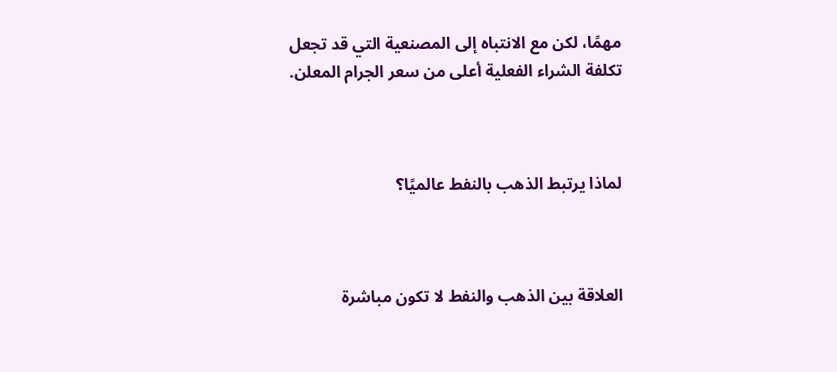مهمًا، لكن مع الانتباه إلى المصنعية التي قد تجعل تكلفة الشراء الفعلية أعلى من سعر الجرام المعلن.



لماذا يرتبط الذهب بالنفط عالميًا؟



العلاقة بين الذهب والنفط لا تكون مباشرة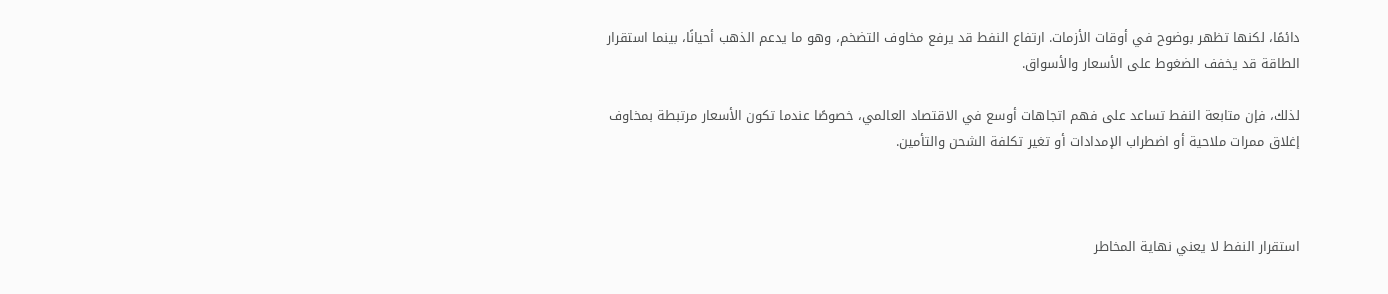دائمًا، لكنها تظهر بوضوح في أوقات الأزمات. ارتفاع النفط قد يرفع مخاوف التضخم، وهو ما يدعم الذهب أحيانًا، بينما استقرار الطاقة قد يخفف الضغوط على الأسعار والأسواق.

لذلك، فإن متابعة النفط تساعد على فهم اتجاهات أوسع في الاقتصاد العالمي، خصوصًا عندما تكون الأسعار مرتبطة بمخاوف إغلاق ممرات ملاحية أو اضطراب الإمدادات أو تغير تكلفة الشحن والتأمين.



استقرار النفط لا يعني نهاية المخاطر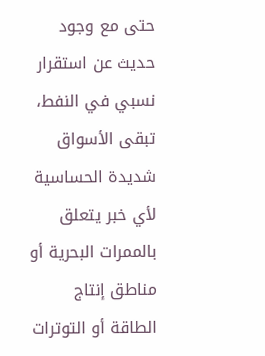حتى مع وجود حديث عن استقرار نسبي في النفط، تبقى الأسواق شديدة الحساسية لأي خبر يتعلق بالممرات البحرية أو مناطق إنتاج الطاقة أو التوترات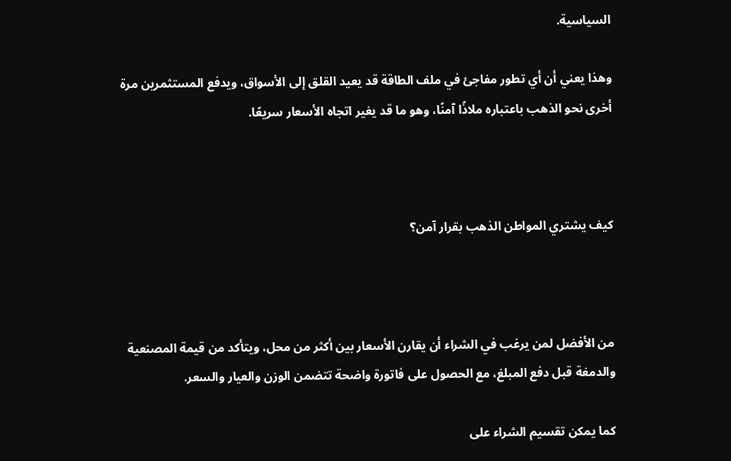السياسية.

وهذا يعني أن أي تطور مفاجئ في ملف الطاقة قد يعيد القلق إلى الأسواق، ويدفع المستثمرين مرة أخرى نحو الذهب باعتباره ملاذًا آمنًا، وهو ما قد يغير اتجاه الأسعار سريعًا.



كيف يشتري المواطن الذهب بقرار آمن؟



من الأفضل لمن يرغب في الشراء أن يقارن الأسعار بين أكثر من محل، ويتأكد من قيمة المصنعية والدمغة قبل دفع المبلغ، مع الحصول على فاتورة واضحة تتضمن الوزن والعيار والسعر.

كما يمكن تقسيم الشراء على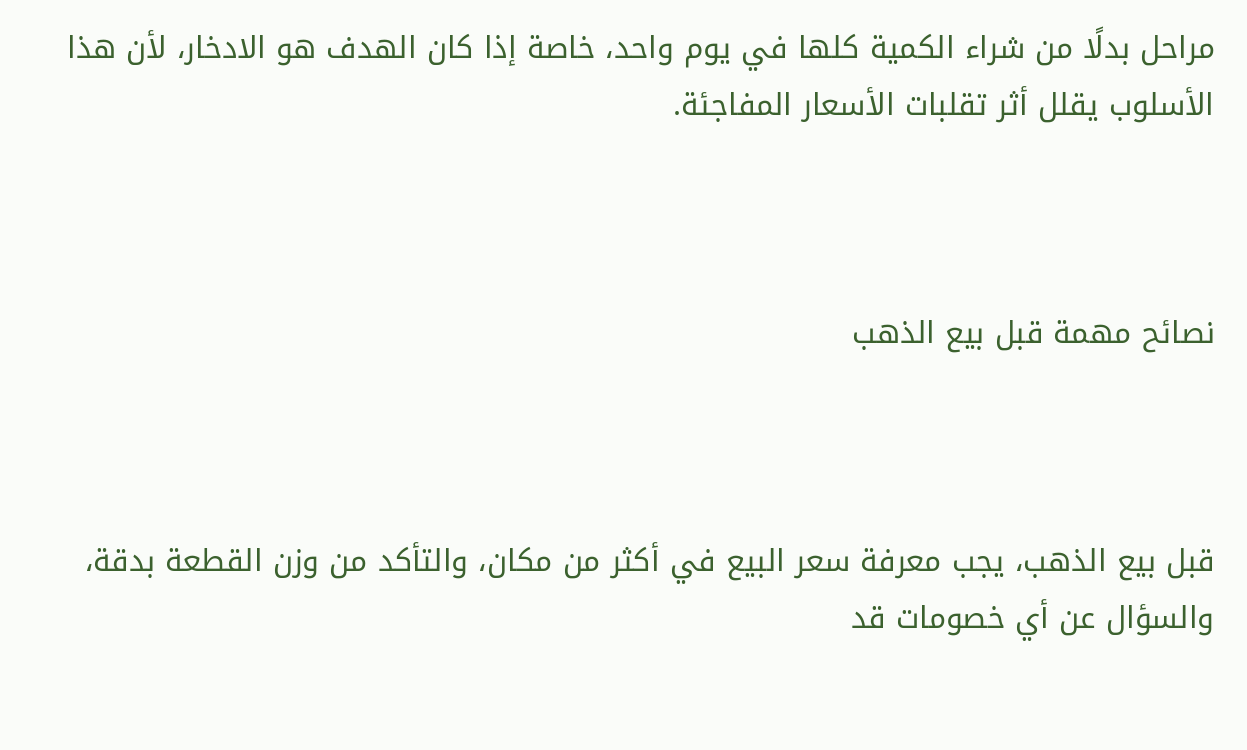مراحل بدلًا من شراء الكمية كلها في يوم واحد، خاصة إذا كان الهدف هو الادخار، لأن هذا الأسلوب يقلل أثر تقلبات الأسعار المفاجئة.



نصائح مهمة قبل بيع الذهب



قبل بيع الذهب، يجب معرفة سعر البيع في أكثر من مكان، والتأكد من وزن القطعة بدقة، والسؤال عن أي خصومات قد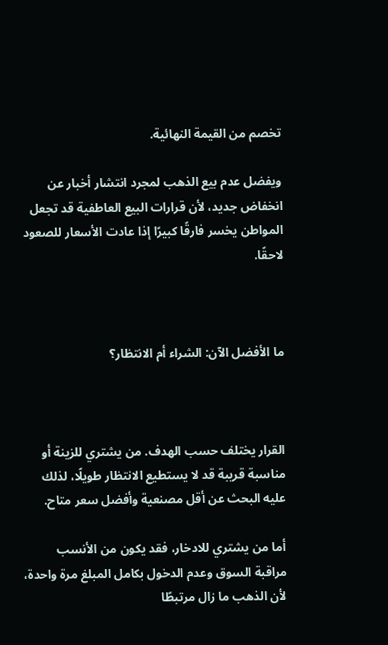تخصم من القيمة النهائية.

ويفضل عدم بيع الذهب لمجرد انتشار أخبار عن انخفاض جديد، لأن قرارات البيع العاطفية قد تجعل المواطن يخسر فارقًا كبيرًا إذا عادت الأسعار للصعود لاحقًا.



ما الأفضل الآن: الشراء أم الانتظار؟



القرار يختلف حسب الهدف. من يشتري للزينة أو مناسبة قريبة قد لا يستطيع الانتظار طويلًا، لذلك عليه البحث عن أقل مصنعية وأفضل سعر متاح.

أما من يشتري للادخار، فقد يكون من الأنسب مراقبة السوق وعدم الدخول بكامل المبلغ مرة واحدة، لأن الذهب ما زال مرتبطًا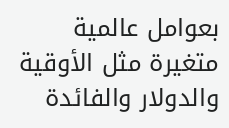بعوامل عالمية متغيرة مثل الأوقية والدولار والفائدة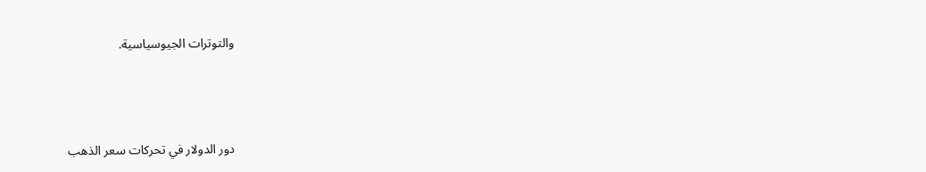والتوترات الجيوسياسية.



دور الدولار في تحركات سعر الذهب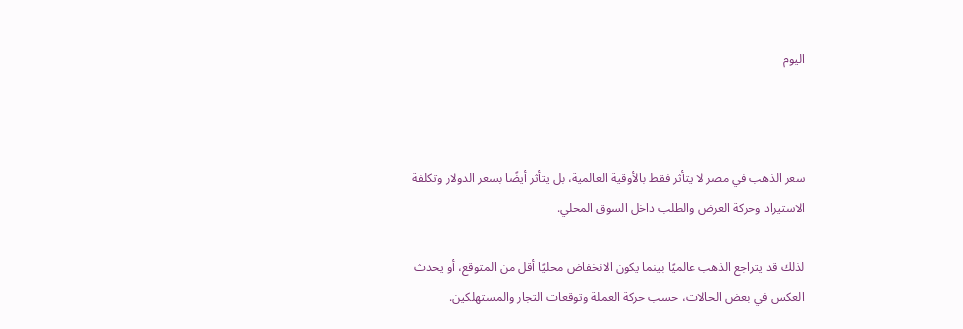اليوم



سعر الذهب في مصر لا يتأثر فقط بالأوقية العالمية، بل يتأثر أيضًا بسعر الدولار وتكلفة الاستيراد وحركة العرض والطلب داخل السوق المحلي.

لذلك قد يتراجع الذهب عالميًا بينما يكون الانخفاض محليًا أقل من المتوقع، أو يحدث العكس في بعض الحالات، حسب حركة العملة وتوقعات التجار والمستهلكين.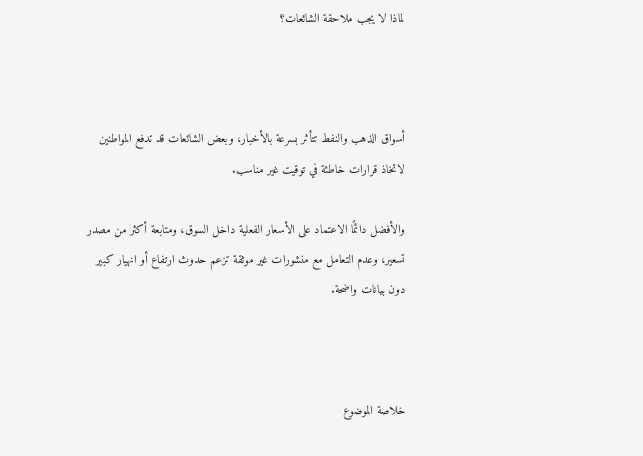لماذا لا يجب ملاحقة الشائعات؟



أسواق الذهب والنفط تتأثر بسرعة بالأخبار، وبعض الشائعات قد تدفع المواطنين لاتخاذ قرارات خاطئة في توقيت غير مناسب.

والأفضل دائمًا الاعتماد على الأسعار الفعلية داخل السوق، ومتابعة أكثر من مصدر تسعير، وعدم التعامل مع منشورات غير موثقة تزعم حدوث ارتفاع أو انهيار كبير دون بيانات واضحة.



خلاصة الموضوع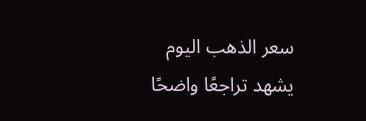سعر الذهب اليوم يشهد تراجعًا واضحًا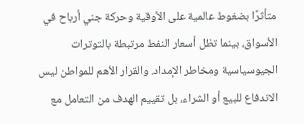متأثرًا بضغوط عالمية على الأوقية وحركة جني أرباح في الأسواق، بينما تظل أسعار النفط مرتبطة بالتوترات الجيوسياسية ومخاطر الإمداد. والقرار الأهم للمواطن ليس الاندفاع للبيع أو الشراء، بل تقييم الهدف من التعامل مع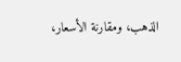الذهب، ومقارنة الأسعار،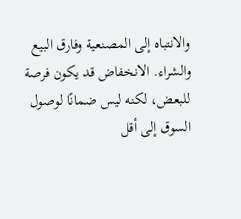والانتباه إلى المصنعية وفارق البيع والشراء. الانخفاض قد يكون فرصة للبعض، لكنه ليس ضمانًا لوصول السوق إلى أقل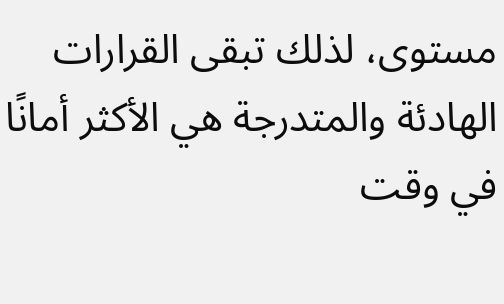مستوى، لذلك تبقى القرارات الهادئة والمتدرجة هي الأكثر أمانًا في وقت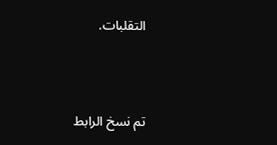التقلبات.




تم نسخ الرابط